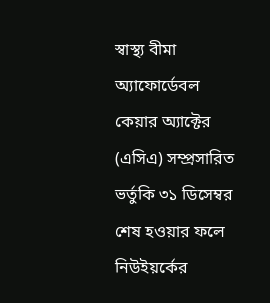স্বাস্থ্য বীমা
অ্যাফোর্ডেবল কেয়ার অ্যাক্টের (এসিএ) সম্প্রসারিত ভর্তুকি ৩১ ডিসেম্বর শেষ হওয়ার ফলে নিউইয়র্কের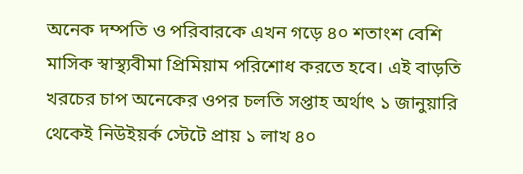অনেক দম্পতি ও পরিবারকে এখন গড়ে ৪০ শতাংশ বেশি মাসিক স্বাস্থ্যবীমা প্রিমিয়াম পরিশোধ করতে হবে। এই বাড়তি খরচের চাপ অনেকের ওপর চলতি সপ্তাহ অর্থাৎ ১ জানুয়ারি থেকেই নিউইয়র্ক স্টেটে প্রায় ১ লাখ ৪০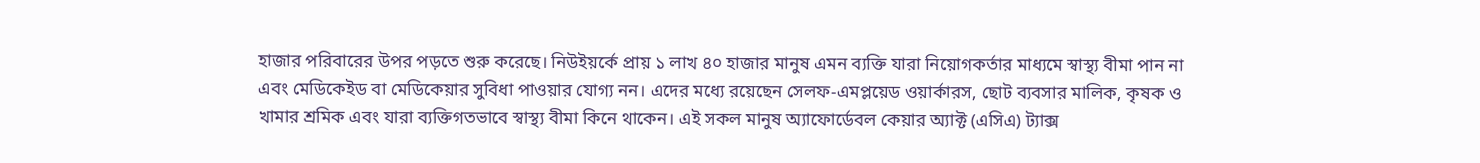হাজার পরিবারের উপর পড়তে শুরু করেছে। নিউইয়র্কে প্রায় ১ লাখ ৪০ হাজার মানুষ এমন ব্যক্তি যারা নিয়োগকর্তার মাধ্যমে স্বাস্থ্য বীমা পান না এবং মেডিকেইড বা মেডিকেয়ার সুবিধা পাওয়ার যোগ্য নন। এদের মধ্যে রয়েছেন সেলফ-এমপ্লয়েড ওয়ার্কারস, ছোট ব্যবসার মালিক, কৃষক ও খামার শ্রমিক এবং যারা ব্যক্তিগতভাবে স্বাস্থ্য বীমা কিনে থাকেন। এই সকল মানুষ অ্যাফোর্ডেবল কেয়ার অ্যাক্ট (এসিএ) ট্যাক্স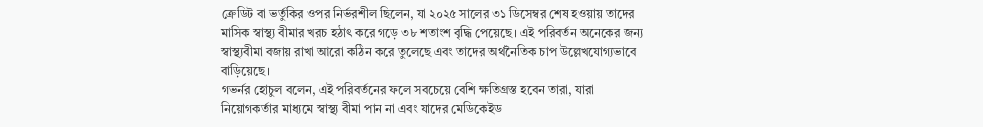ক্রেডিট বা ভর্তুকির ওপর নির্ভরশীল ছিলেন, যা ২০২৫ সালের ৩১ ডিসেম্বর শেষ হওয়ায় তাদের মাসিক স্বাস্থ্য বীমার খরচ হঠাৎ করে গড়ে ৩৮ শতাংশ বৃদ্ধি পেয়েছে। এই পরিবর্তন অনেকের জন্য স্বাস্থ্যবীমা বজায় রাখা আরো কঠিন করে তুলেছে এবং তাদের অর্থনৈতিক চাপ উল্লেখযোগ্যভাবে বাড়িয়েছে।
গভর্নর হোচুল বলেন, এই পরিবর্তনের ফলে সবচেয়ে বেশি ক্ষতিগ্রস্ত হবেন তারা, যারা নিয়োগকর্তার মাধ্যমে স্বাস্থ্য বীমা পান না এবং যাদের মেডিকেইড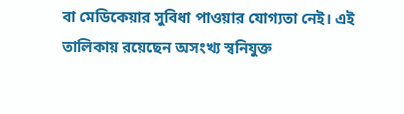বা মেডিকেয়ার সুবিধা পাওয়ার যোগ্যতা নেই। এই তালিকায় রয়েছেন অসংখ্য স্বনিযুক্ত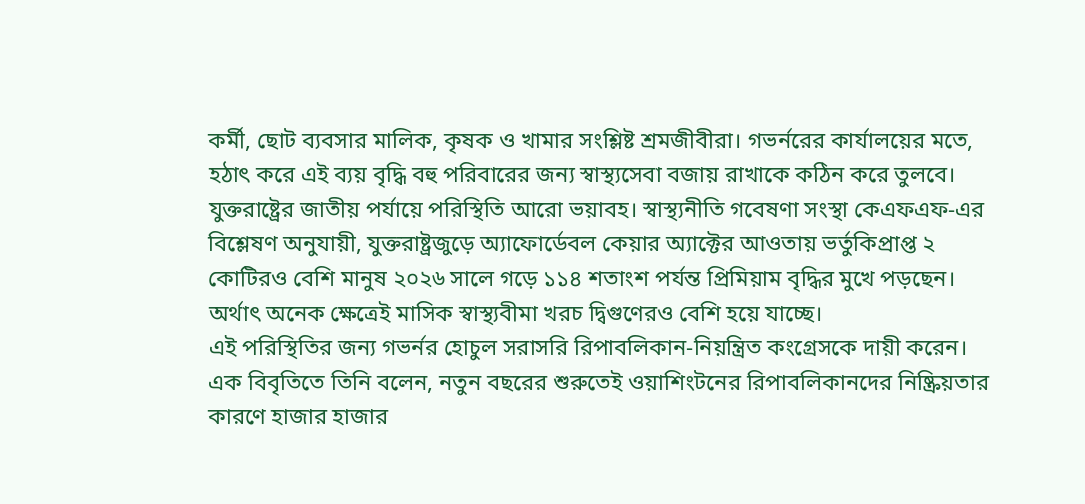কর্মী, ছোট ব্যবসার মালিক, কৃষক ও খামার সংশ্লিষ্ট শ্রমজীবীরা। গভর্নরের কার্যালয়ের মতে, হঠাৎ করে এই ব্যয় বৃদ্ধি বহু পরিবারের জন্য স্বাস্থ্যসেবা বজায় রাখাকে কঠিন করে তুলবে। যুক্তরাষ্ট্রের জাতীয় পর্যায়ে পরিস্থিতি আরো ভয়াবহ। স্বাস্থ্যনীতি গবেষণা সংস্থা কেএফএফ-এর বিশ্লেষণ অনুযায়ী, যুক্তরাষ্ট্রজুড়ে অ্যাফোর্ডেবল কেয়ার অ্যাক্টের আওতায় ভর্তুকিপ্রাপ্ত ২ কোটিরও বেশি মানুষ ২০২৬ সালে গড়ে ১১৪ শতাংশ পর্যন্ত প্রিমিয়াম বৃদ্ধির মুখে পড়ছেন। অর্থাৎ অনেক ক্ষেত্রেই মাসিক স্বাস্থ্যবীমা খরচ দ্বিগুণেরও বেশি হয়ে যাচ্ছে।
এই পরিস্থিতির জন্য গভর্নর হোচুল সরাসরি রিপাবলিকান-নিয়ন্ত্রিত কংগ্রেসকে দায়ী করেন। এক বিবৃতিতে তিনি বলেন, নতুন বছরের শুরুতেই ওয়াশিংটনের রিপাবলিকানদের নিষ্ক্রিয়তার কারণে হাজার হাজার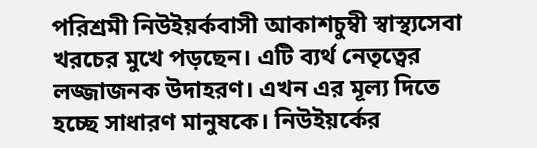পরিশ্রমী নিউইয়র্কবাসী আকাশচুম্বী স্বাস্থ্যসেবা খরচের মুখে পড়ছেন। এটি ব্যর্থ নেতৃত্বের লজ্জাজনক উদাহরণ। এখন এর মূল্য দিতে হচ্ছে সাধারণ মানুষকে। নিউইয়র্কের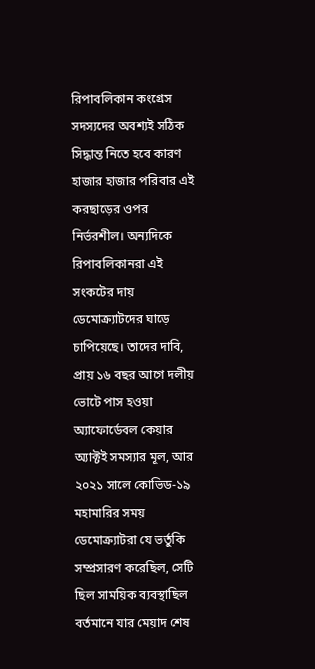রিপাবলিকান কংগ্রেস সদস্যদের অবশ্যই সঠিক সিদ্ধান্ত নিতে হবে কারণ হাজার হাজার পরিবার এই করছাড়ের ওপর নির্ভরশীল। অন্যদিকে রিপাবলিকানরা এই সংকটের দায় ডেমোক্র্যাটদের ঘাড়ে চাপিয়েছে। তাদের দাবি, প্রায় ১৬ বছর আগে দলীয় ভোটে পাস হওয়া অ্যাফোর্ডেবল কেয়ার অ্যাক্টই সমস্যার মূল, আর ২০২১ সালে কোভিড-১৯ মহামারির সময় ডেমোক্র্যাটরা যে ভর্তুকি সম্প্রসারণ করেছিল, সেটি ছিল সাময়িক ব্যবস্থাছিল বর্তমানে যার মেয়াদ শেষ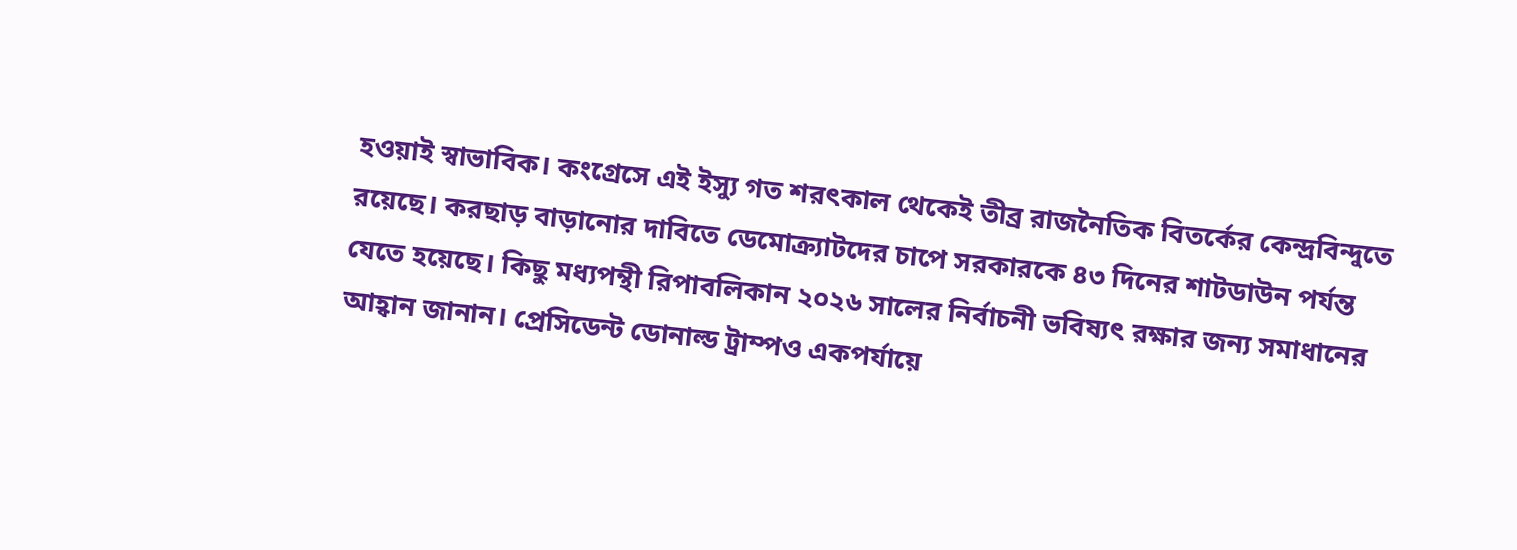হওয়াই স্বাভাবিক। কংগ্রেসে এই ইস্যু গত শরৎকাল থেকেই তীব্র রাজনৈতিক বিতর্কের কেন্দ্রবিন্দুতে রয়েছে। করছাড় বাড়ানোর দাবিতে ডেমোক্র্যাটদের চাপে সরকারকে ৪৩ দিনের শাটডাউন পর্যন্ত যেতে হয়েছে। কিছু মধ্যপন্থী রিপাবলিকান ২০২৬ সালের নির্বাচনী ভবিষ্যৎ রক্ষার জন্য সমাধানের আহ্বান জানান। প্রেসিডেন্ট ডোনাল্ড ট্রাম্পও একপর্যায়ে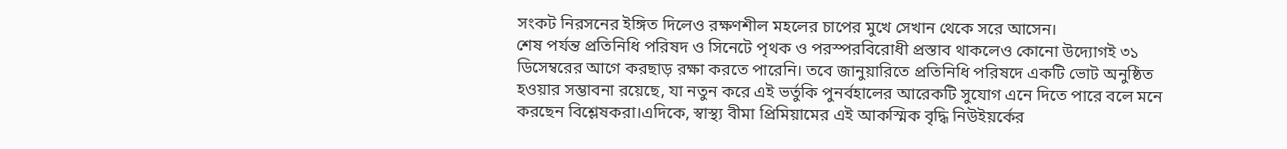সংকট নিরসনের ইঙ্গিত দিলেও রক্ষণশীল মহলের চাপের মুখে সেখান থেকে সরে আসেন।
শেষ পর্যন্ত প্রতিনিধি পরিষদ ও সিনেটে পৃথক ও পরস্পরবিরোধী প্রস্তাব থাকলেও কোনো উদ্যোগই ৩১ ডিসেম্বরের আগে করছাড় রক্ষা করতে পারেনি। তবে জানুয়ারিতে প্রতিনিধি পরিষদে একটি ভোট অনুষ্ঠিত হওয়ার সম্ভাবনা রয়েছে, যা নতুন করে এই ভর্তুকি পুনর্বহালের আরেকটি সুযোগ এনে দিতে পারে বলে মনে করছেন বিশ্লেষকরা।এদিকে, স্বাস্থ্য বীমা প্রিমিয়ামের এই আকস্মিক বৃদ্ধি নিউইয়র্কের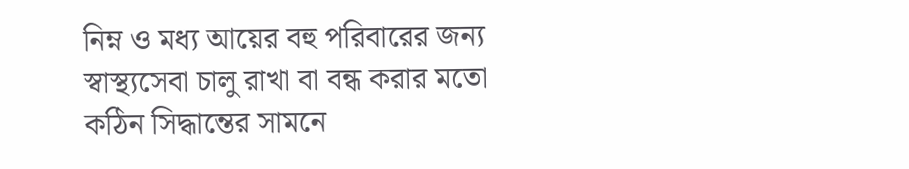নিম্ন ও মধ্য আয়ের বহু পরিবারের জন্য স্বাস্থ্যসেবা চালু রাখা বা বন্ধ করার মতো কঠিন সিদ্ধান্তের সামনে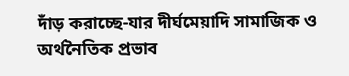দাঁড় করাচ্ছে-যার দীর্ঘমেয়াদি সামাজিক ও অর্থনৈতিক প্রভাব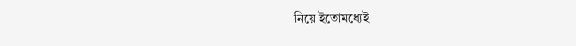নিয়ে ইতোমধ্যেই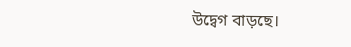উদ্বেগ বাড়ছে।